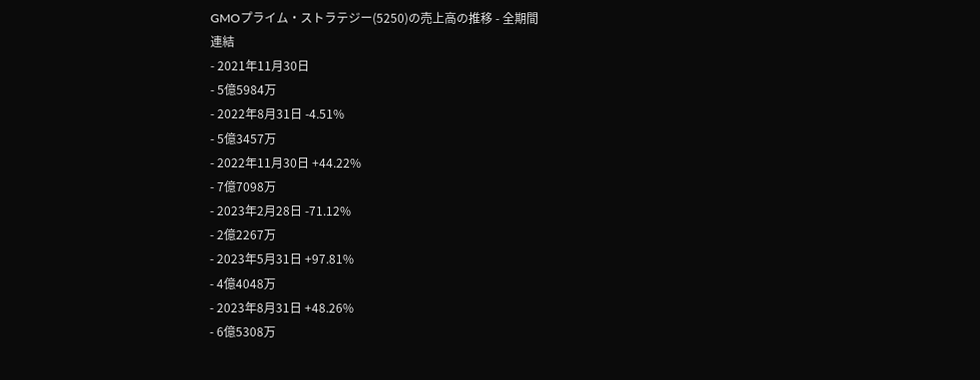GMOプライム・ストラテジー(5250)の売上高の推移 - 全期間
連結
- 2021年11月30日
- 5億5984万
- 2022年8月31日 -4.51%
- 5億3457万
- 2022年11月30日 +44.22%
- 7億7098万
- 2023年2月28日 -71.12%
- 2億2267万
- 2023年5月31日 +97.81%
- 4億4048万
- 2023年8月31日 +48.26%
- 6億5308万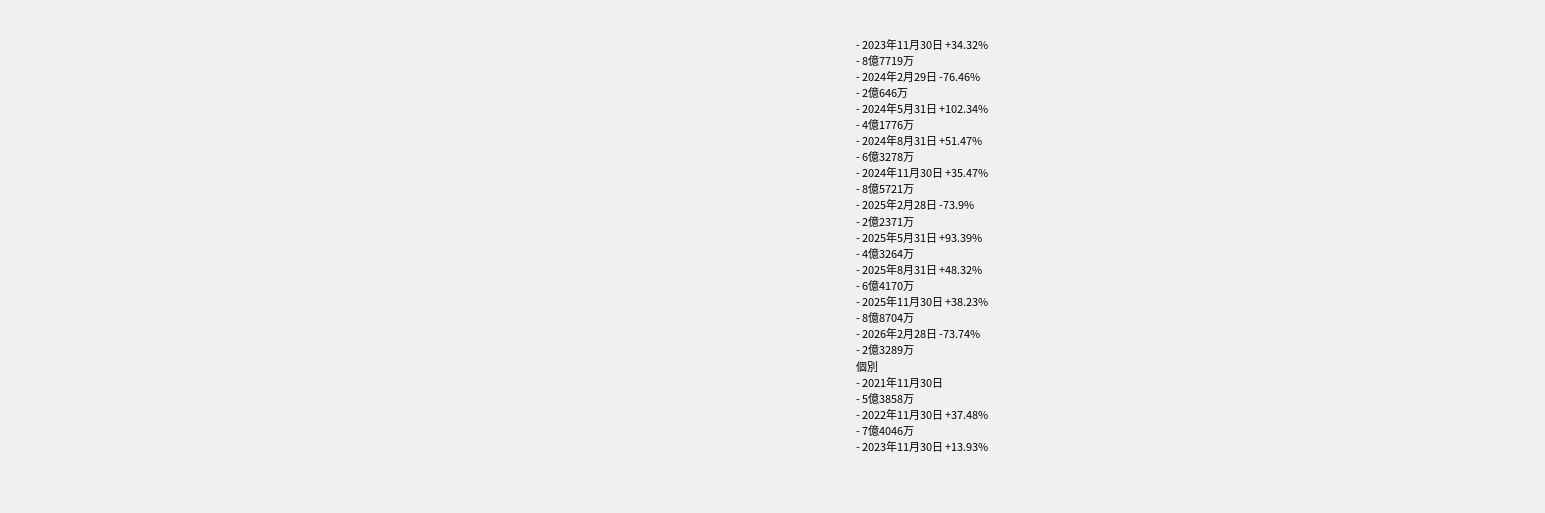- 2023年11月30日 +34.32%
- 8億7719万
- 2024年2月29日 -76.46%
- 2億646万
- 2024年5月31日 +102.34%
- 4億1776万
- 2024年8月31日 +51.47%
- 6億3278万
- 2024年11月30日 +35.47%
- 8億5721万
- 2025年2月28日 -73.9%
- 2億2371万
- 2025年5月31日 +93.39%
- 4億3264万
- 2025年8月31日 +48.32%
- 6億4170万
- 2025年11月30日 +38.23%
- 8億8704万
- 2026年2月28日 -73.74%
- 2億3289万
個別
- 2021年11月30日
- 5億3858万
- 2022年11月30日 +37.48%
- 7億4046万
- 2023年11月30日 +13.93%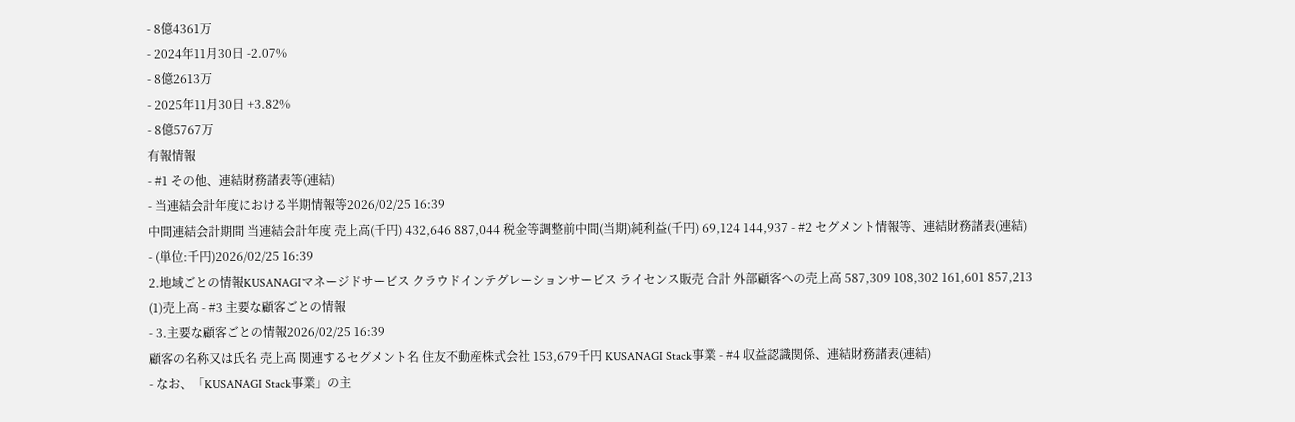- 8億4361万
- 2024年11月30日 -2.07%
- 8億2613万
- 2025年11月30日 +3.82%
- 8億5767万
有報情報
- #1 その他、連結財務諸表等(連結)
- 当連結会計年度における半期情報等2026/02/25 16:39
中間連結会計期間 当連結会計年度 売上高(千円) 432,646 887,044 税金等調整前中間(当期)純利益(千円) 69,124 144,937 - #2 セグメント情報等、連結財務諸表(連結)
- (単位:千円)2026/02/25 16:39
2.地域ごとの情報KUSANAGIマネージドサービス クラウドインテグレーションサービス ライセンス販売 合計 外部顧客への売上高 587,309 108,302 161,601 857,213
(1)売上高 - #3 主要な顧客ごとの情報
- 3.主要な顧客ごとの情報2026/02/25 16:39
顧客の名称又は氏名 売上高 関連するセグメント名 住友不動産株式会社 153,679千円 KUSANAGI Stack事業 - #4 収益認識関係、連結財務諸表(連結)
- なお、「KUSANAGI Stack事業」の主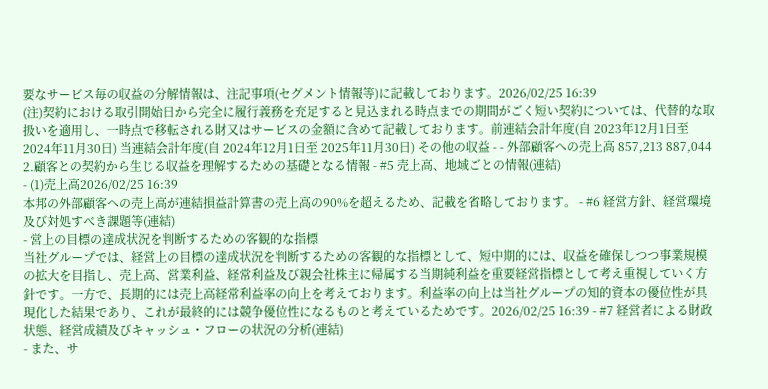要なサービス毎の収益の分解情報は、注記事項(セグメント情報等)に記載しております。2026/02/25 16:39
(注)契約における取引開始日から完全に履行義務を充足すると見込まれる時点までの期間がごく短い契約については、代替的な取扱いを適用し、一時点で移転される財又はサービスの金額に含めて記載しております。前連結会計年度(自 2023年12月1日至 2024年11月30日) 当連結会計年度(自 2024年12月1日至 2025年11月30日) その他の収益 - - 外部顧客への売上高 857,213 887,044
2.顧客との契約から生じる収益を理解するための基礎となる情報 - #5 売上高、地域ごとの情報(連結)
- (1)売上高2026/02/25 16:39
本邦の外部顧客への売上高が連結損益計算書の売上高の90%を超えるため、記載を省略しております。 - #6 経営方針、経営環境及び対処すべき課題等(連結)
- 営上の目標の達成状況を判断するための客観的な指標
当社グループでは、経営上の目標の達成状況を判断するための客観的な指標として、短中期的には、収益を確保しつつ事業規模の拡大を目指し、売上高、営業利益、経常利益及び親会社株主に帰属する当期純利益を重要経営指標として考え重視していく方針です。一方で、長期的には売上高経常利益率の向上を考えております。利益率の向上は当社グループの知的資本の優位性が具現化した結果であり、これが最終的には競争優位性になるものと考えているためです。2026/02/25 16:39 - #7 経営者による財政状態、経営成績及びキャッシュ・フローの状況の分析(連結)
- また、サ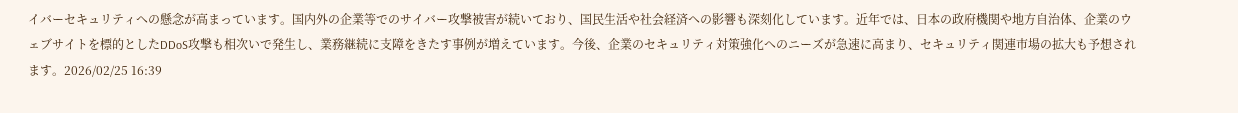イバーセキュリティへの懸念が高まっています。国内外の企業等でのサイバー攻撃被害が続いており、国民生活や社会経済への影響も深刻化しています。近年では、日本の政府機関や地方自治体、企業のウェブサイトを標的としたDDoS攻撃も相次いで発生し、業務継続に支障をきたす事例が増えています。今後、企業のセキュリティ対策強化へのニーズが急速に高まり、セキュリティ関連市場の拡大も予想されます。2026/02/25 16:39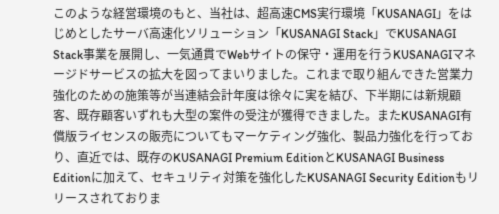このような経営環境のもと、当社は、超高速CMS実行環境「KUSANAGI」をはじめとしたサーバ高速化ソリューション「KUSANAGI Stack」でKUSANAGI Stack事業を展開し、一気通貫でWebサイトの保守・運用を行うKUSANAGIマネージドサービスの拡大を図ってまいりました。これまで取り組んできた営業力強化のための施策等が当連結会計年度は徐々に実を結び、下半期には新規顧客、既存顧客いずれも大型の案件の受注が獲得できました。またKUSANAGI有償版ライセンスの販売についてもマーケティング強化、製品力強化を行っており、直近では、既存のKUSANAGI Premium EditionとKUSANAGI Business Editionに加えて、セキュリティ対策を強化したKUSANAGI Security Editionもリリースされておりま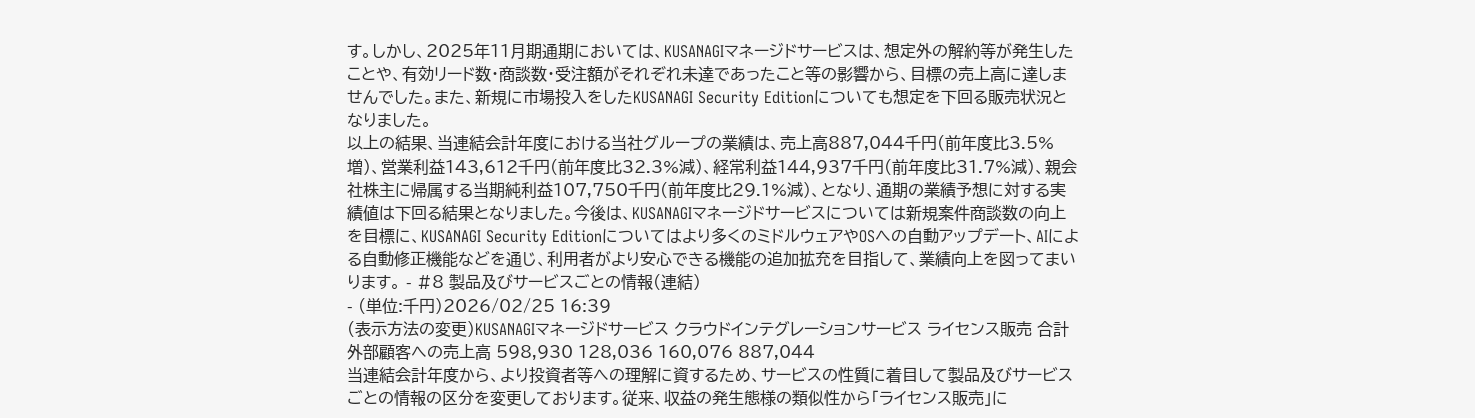す。しかし、2025年11月期通期においては、KUSANAGIマネージドサービスは、想定外の解約等が発生したことや、有効リード数・商談数・受注額がそれぞれ未達であったこと等の影響から、目標の売上高に達しませんでした。また、新規に市場投入をしたKUSANAGI Security Editionについても想定を下回る販売状況となりました。
以上の結果、当連結会計年度における当社グループの業績は、売上高887,044千円(前年度比3.5%増)、営業利益143,612千円(前年度比32.3%減)、経常利益144,937千円(前年度比31.7%減)、親会社株主に帰属する当期純利益107,750千円(前年度比29.1%減)、となり、通期の業績予想に対する実績値は下回る結果となりました。今後は、KUSANAGIマネージドサービスについては新規案件商談数の向上を目標に、KUSANAGI Security Editionについてはより多くのミドルウェアやOSへの自動アップデート、AIによる自動修正機能などを通じ、利用者がより安心できる機能の追加拡充を目指して、業績向上を図ってまいります。 - #8 製品及びサービスごとの情報(連結)
- (単位:千円)2026/02/25 16:39
(表示方法の変更)KUSANAGIマネージドサービス クラウドインテグレーションサービス ライセンス販売 合計 外部顧客への売上高 598,930 128,036 160,076 887,044
当連結会計年度から、より投資者等への理解に資するため、サービスの性質に着目して製品及びサービスごとの情報の区分を変更しております。従来、収益の発生態様の類似性から「ライセンス販売」に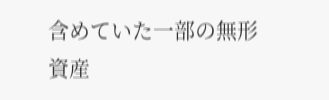含めていた一部の無形資産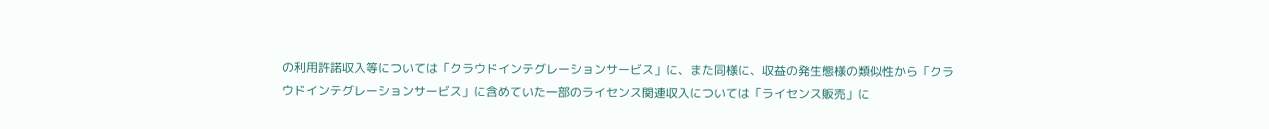の利用許諾収入等については「クラウドインテグレーションサービス」に、また同様に、収益の発生態様の類似性から「クラウドインテグレーションサービス」に含めていた一部のライセンス関連収入については「ライセンス販売」に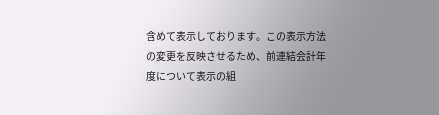含めて表示しております。この表示方法の変更を反映させるため、前連結会計年度について表示の組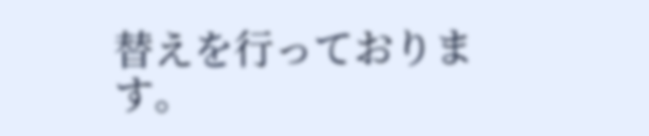替えを行っております。